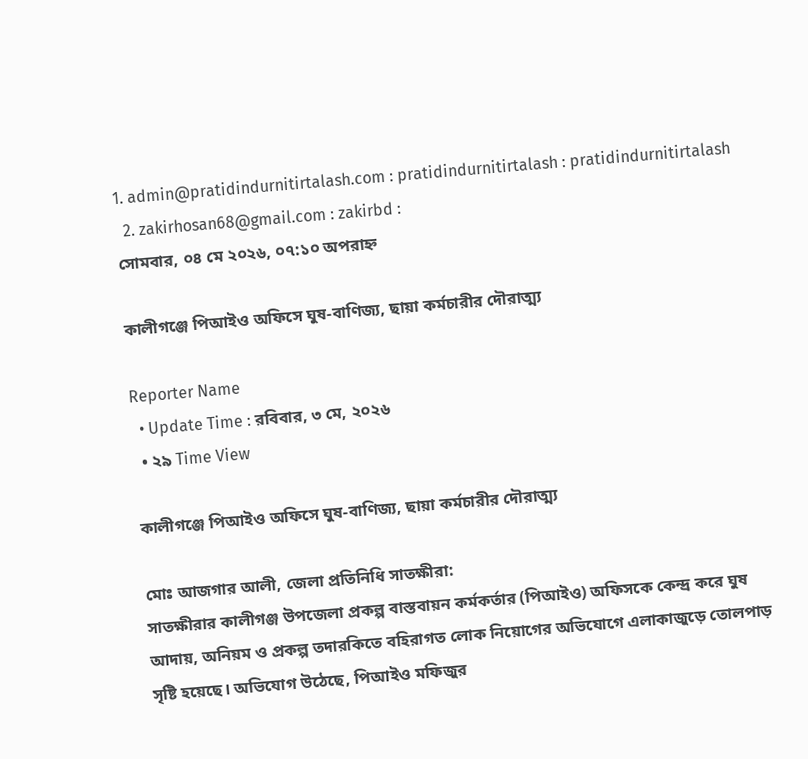1. admin@pratidindurnitirtalash.com : pratidindurnitirtalash : pratidindurnitirtalash
  2. zakirhosan68@gmail.com : zakirbd :
সোমবার, ০৪ মে ২০২৬, ০৭:১০ অপরাহ্ন

কালীগঞ্জে পিআইও অফিসে ঘুষ-বাণিজ্য, ছায়া কর্মচারীর দৌরাত্ম্য

Reporter Name
  • Update Time : রবিবার, ৩ মে, ২০২৬
  • ২৯ Time View

কালীগঞ্জে পিআইও অফিসে ঘুষ-বাণিজ্য, ছায়া কর্মচারীর দৌরাত্ম্য

মোঃ আজগার আলী, জেলা প্রতিনিধি সাতক্ষীরা:
সাতক্ষীরার কালীগঞ্জ উপজেলা প্রকল্প বাস্তবায়ন কর্মকর্তার (পিআইও) অফিসকে কেন্দ্র করে ঘুষ আদায়, অনিয়ম ও প্রকল্প তদারকিতে বহিরাগত লোক নিয়োগের অভিযোগে এলাকাজুড়ে তোলপাড় সৃষ্টি হয়েছে। অভিযোগ উঠেছে, পিআইও মফিজুর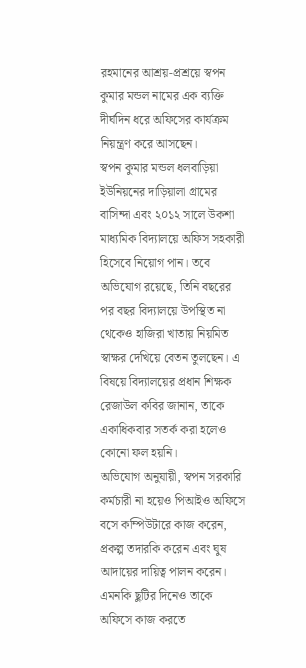রহমানের আশ্রয়-প্রশ্রয়ে স্বপন কুমার মন্ডল নামের এক ব্যক্তি দীর্ঘদিন ধরে অফিসের কার্যক্রম নিয়ন্ত্রণ করে আসছেন।
স্বপন কুমার মন্ডল ধলবাড়িয়া ইউনিয়নের দাড়িয়ালা গ্রামের বাসিন্দা এবং ২০১২ সালে উকশা মাধ্যমিক বিদ্যালয়ে অফিস সহকারী হিসেবে নিয়োগ পান। তবে অভিযোগ রয়েছে, তিনি বছরের পর বছর বিদ্যালয়ে উপস্থিত না থেকেও হাজিরা খাতায় নিয়মিত স্বাক্ষর দেখিয়ে বেতন তুলছেন। এ বিষয়ে বিদ্যালয়ের প্রধান শিক্ষক রেজাউল কবির জানান, তাকে একাধিকবার সতর্ক করা হলেও কোনো ফল হয়নি।
অভিযোগ অনুযায়ী, স্বপন সরকারি কর্মচারী না হয়েও পিআইও অফিসে বসে কম্পিউটারে কাজ করেন, প্রকল্প তদারকি করেন এবং ঘুষ আদায়ের দায়িত্ব পালন করেন। এমনকি ছুটির দিনেও তাকে অফিসে কাজ করতে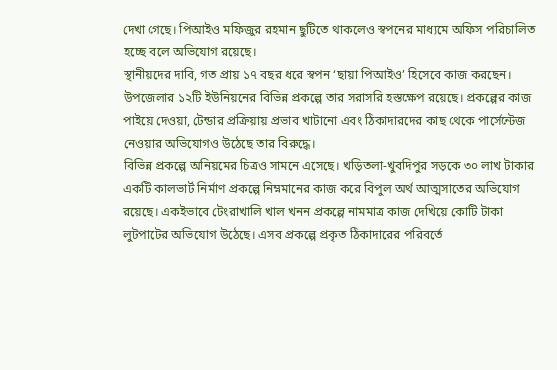দেখা গেছে। পিআইও মফিজুর রহমান ছুটিতে থাকলেও স্বপনের মাধ্যমে অফিস পরিচালিত হচ্ছে বলে অভিযোগ রয়েছে।
স্থানীয়দের দাবি, গত প্রায় ১৭ বছর ধরে স্বপন ‘ছায়া পিআইও’ হিসেবে কাজ করছেন। উপজেলার ১২টি ইউনিয়নের বিভিন্ন প্রকল্পে তার সরাসরি হস্তক্ষেপ রয়েছে। প্রকল্পের কাজ পাইয়ে দেওয়া, টেন্ডার প্রক্রিয়ায় প্রভাব খাটানো এবং ঠিকাদারদের কাছ থেকে পার্সেন্টেজ নেওয়ার অভিযোগও উঠেছে তার বিরুদ্ধে।
বিভিন্ন প্রকল্পে অনিয়মের চিত্রও সামনে এসেছে। খড়িতলা-খুবদিপুর সড়কে ৩০ লাখ টাকার একটি কালভার্ট নির্মাণ প্রকল্পে নিম্নমানের কাজ করে বিপুল অর্থ আত্মসাতের অভিযোগ রয়েছে। একইভাবে টেংরাখালি খাল খনন প্রকল্পে নামমাত্র কাজ দেখিয়ে কোটি টাকা লুটপাটের অভিযোগ উঠেছে। এসব প্রকল্পে প্রকৃত ঠিকাদারের পরিবর্তে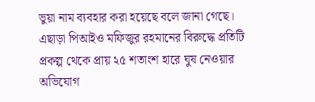ভুয়া নাম ব্যবহার করা হয়েছে বলে জানা গেছে।
এছাড়া পিআইও মফিজুর রহমানের বিরুদ্ধে প্রতিটি প্রকল্প থেকে প্রায় ২৫ শতাংশ হারে ঘুষ নেওয়ার অভিযোগ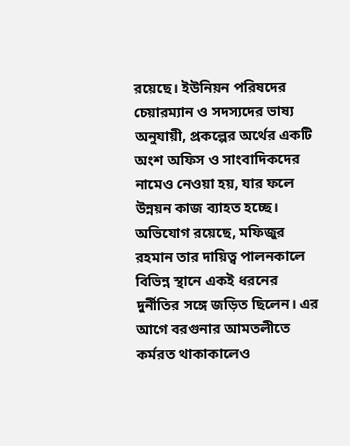রয়েছে। ইউনিয়ন পরিষদের চেয়ারম্যান ও সদস্যদের ভাষ্য অনুযায়ী, প্রকল্পের অর্থের একটি অংশ অফিস ও সাংবাদিকদের নামেও নেওয়া হয়, যার ফলে উন্নয়ন কাজ ব্যাহত হচ্ছে।
অভিযোগ রয়েছে, মফিজুর রহমান তার দায়িত্ব পালনকালে বিভিন্ন স্থানে একই ধরনের দুর্নীতির সঙ্গে জড়িত ছিলেন। এর আগে বরগুনার আমতলীতে কর্মরত থাকাকালেও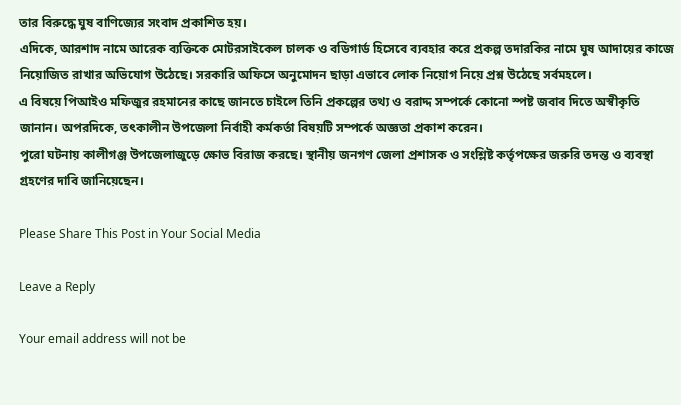তার বিরুদ্ধে ঘুষ বাণিজ্যের সংবাদ প্রকাশিত হয়।
এদিকে, আরশাদ নামে আরেক ব্যক্তিকে মোটরসাইকেল চালক ও বডিগার্ড হিসেবে ব্যবহার করে প্রকল্প তদারকির নামে ঘুষ আদায়ের কাজে নিয়োজিত রাখার অভিযোগ উঠেছে। সরকারি অফিসে অনুমোদন ছাড়া এভাবে লোক নিয়োগ নিয়ে প্রশ্ন উঠেছে সর্বমহলে।
এ বিষয়ে পিআইও মফিজুর রহমানের কাছে জানতে চাইলে তিনি প্রকল্পের তথ্য ও বরাদ্দ সম্পর্কে কোনো স্পষ্ট জবাব দিতে অস্বীকৃতি জানান। অপরদিকে, তৎকালীন উপজেলা নির্বাহী কর্মকর্তা বিষয়টি সম্পর্কে অজ্ঞতা প্রকাশ করেন।
পুরো ঘটনায় কালীগঞ্জ উপজেলাজুড়ে ক্ষোভ বিরাজ করছে। স্থানীয় জনগণ জেলা প্রশাসক ও সংশ্লিষ্ট কর্তৃপক্ষের জরুরি তদন্ত ও ব্যবস্থা গ্রহণের দাবি জানিয়েছেন।

Please Share This Post in Your Social Media

Leave a Reply

Your email address will not be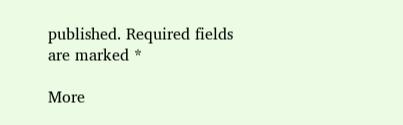published. Required fields are marked *

More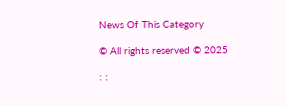News Of This Category

© All rights reserved © 2025

: :